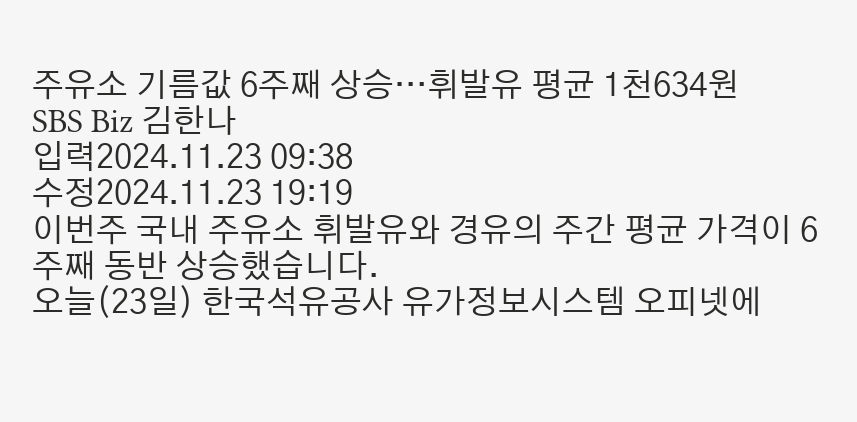주유소 기름값 6주째 상승…휘발유 평균 1천634원
SBS Biz 김한나
입력2024.11.23 09:38
수정2024.11.23 19:19
이번주 국내 주유소 휘발유와 경유의 주간 평균 가격이 6주째 동반 상승했습니다.
오늘(23일) 한국석유공사 유가정보시스템 오피넷에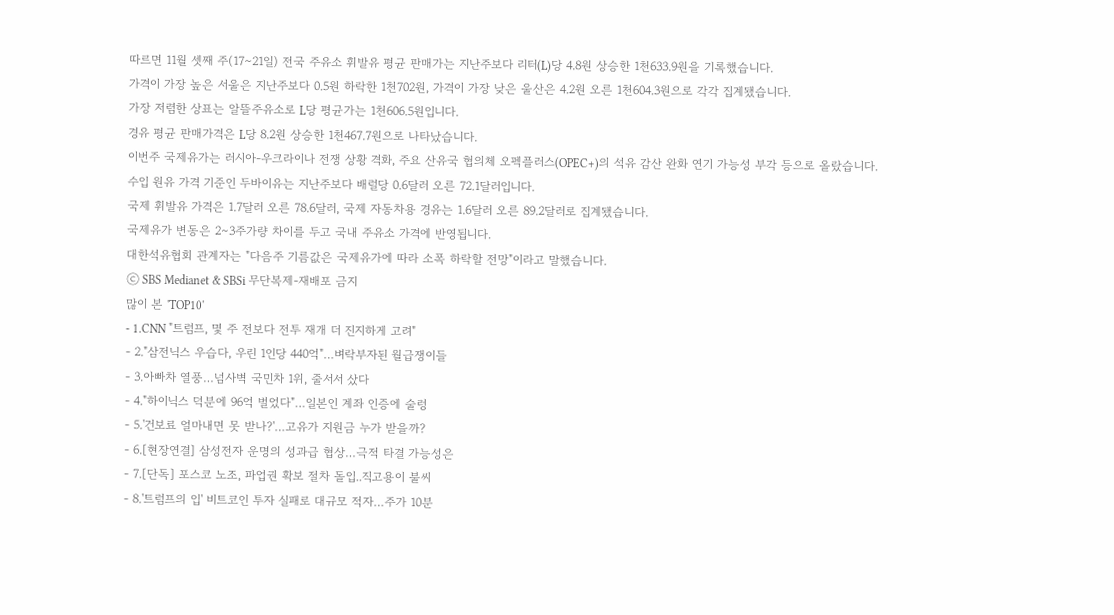따르면 11월 셋째 주(17∼21일) 전국 주유소 휘발유 평균 판매가는 지난주보다 리터(L)당 4.8원 상승한 1천633.9원을 기록했습니다.
가격이 가장 높은 서울은 지난주보다 0.5원 하락한 1천702원, 가격이 가장 낮은 울산은 4.2원 오른 1천604.3원으로 각각 집계됐습니다.
가장 저렴한 상표는 알뜰주유소로 L당 평균가는 1천606.5원입니다.
경유 평균 판매가격은 L당 8.2원 상승한 1천467.7원으로 나타났습니다.
이번주 국제유가는 러시아-우크라이나 전쟁 상황 격화, 주요 산유국 협의체 오펙플러스(OPEC+)의 석유 감산 완화 연기 가능성 부각 등으로 올랐습니다.
수입 원유 가격 기준인 두바이유는 지난주보다 배럴당 0.6달러 오른 72.1달러입니다.
국제 휘발유 가격은 1.7달러 오른 78.6달러, 국제 자동차용 경유는 1.6달러 오른 89.2달러로 집계됐습니다.
국제유가 변동은 2∼3주가량 차이를 두고 국내 주유소 가격에 반영됩니다.
대한석유협회 관계자는 "다음주 기름값은 국제유가에 따라 소폭 하락할 전망"이라고 말했습니다.
ⓒ SBS Medianet & SBSi 무단복제-재배포 금지
많이 본 'TOP10'
- 1.CNN "트럼프, 몇 주 전보다 전투 재개 더 진지하게 고려"
- 2."삼전닉스 우습다, 우린 1인당 440억"…벼락부자된 월급쟁이들
- 3.아빠차 열풍…넘사벽 국민차 1위, 줄서서 샀다
- 4."하이닉스 덕분에 96억 벌었다"…일본인 계좌 인증에 술렁
- 5.'건보료 얼마내면 못 받나?'…고유가 지원금 누가 받을까?
- 6.[현장연결] 삼성전자 운명의 성과급 협상…극적 타결 가능성은
- 7.[단독] 포스코 노조, 파업권 확보 절차 돌입..직고용이 불씨
- 8.'트럼프의 입' 비트코인 투자 실패로 대규모 적자…주가 10분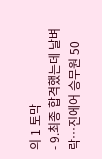의 1 토막
- 9.최종 합격했는데 날벼락…진에어 승무원 50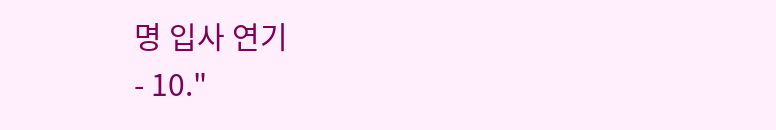명 입사 연기
- 10."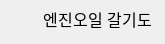엔진오일 갈기도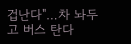겁난다"…차 놔두고 버스 탄다